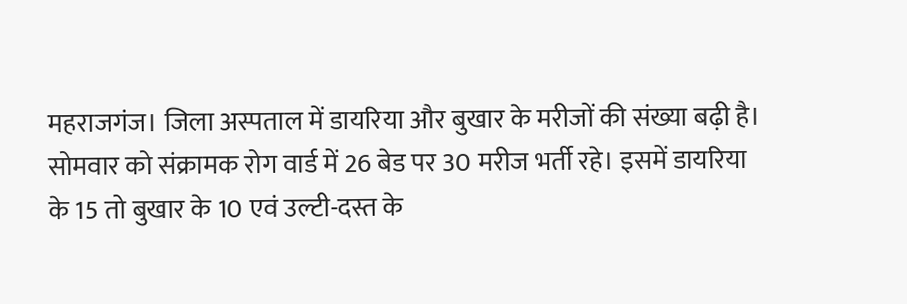महराजगंज। जिला अस्पताल में डायरिया और बुखार के मरीजों की संख्या बढ़ी है। सोमवार को संक्रामक रोग वार्ड में 26 बेड पर 30 मरीज भर्ती रहे। इसमें डायरिया के 15 तो बुखार के 10 एवं उल्टी-दस्त के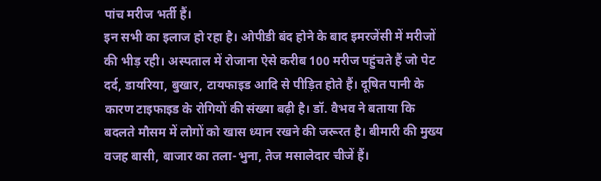पांच मरीज भर्ती हैं।
इन सभी का इलाज हो रहा है। ओपीडी बंद होने के बाद इमरजेंसी में मरीजों की भीड़ रही। अस्पताल में रोजाना ऐसे करीब 100 मरीज पहुंचते हैं जो पेट दर्द, डायरिया, बुखार, टायफाइड आदि से पीड़ित होते हैं। दूषित पानी के कारण टाइफाइड के रोगियों की संख्या बढ़ी है। डॉ. वैभव ने बताया कि बदलते मौसम में लोगों को खास ध्यान रखने की जरूरत है। बीमारी की मुख्य वजह बासी, बाजार का तला-भुना, तेज मसालेदार चीजें हैं।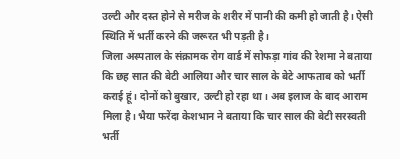उल्टी और दस्त होने से मरीज के शरीर में पानी की कमी हो जाती है। ऐसी स्थिति में भर्ती करने की जरूरत भी पड़ती है।
जिला अस्पताल के संक्रामक रोग वार्ड में सोफड़ा गांव की रेशमा ने बताया कि छह सात की बेटी आलिया और चार साल के बेटे आफताब को भर्ती कराई हूं। दोनों को बुखार, उल्टी हो रहा था। अब इलाज के बाद आराम मिला है। भैया फरेंदा केशभान ने बताया कि चार साल की बेटी सरस्वती भर्ती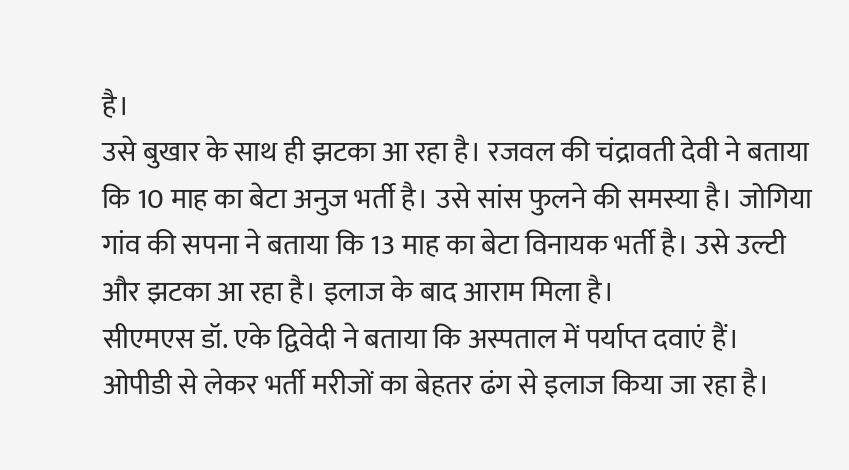है।
उसे बुखार के साथ ही झटका आ रहा है। रजवल की चंद्रावती देवी ने बताया कि 10 माह का बेटा अनुज भर्ती है। उसे सांस फुलने की समस्या है। जोगिया गांव की सपना ने बताया कि 13 माह का बेटा विनायक भर्ती है। उसे उल्टी और झटका आ रहा है। इलाज के बाद आराम मिला है।
सीएमएस डॉ. एके द्विवेदी ने बताया कि अस्पताल में पर्याप्त दवाएं हैं। ओपीडी से लेकर भर्ती मरीजों का बेहतर ढंग से इलाज किया जा रहा है।